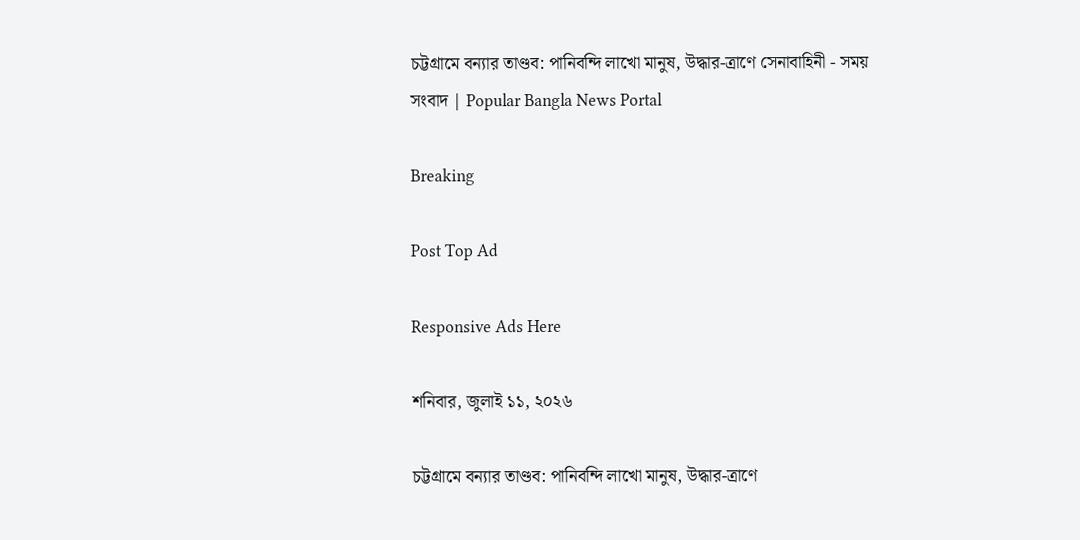চট্টগ্রামে বন্যার তাণ্ডব: পানিবন্দি লাখো মানুষ, উদ্ধার-ত্রাণে সেনাবাহিনী - সময় সংবাদ | Popular Bangla News Portal

Breaking

Post Top Ad

Responsive Ads Here

শনিবার, জুলাই ১১, ২০২৬

চট্টগ্রামে বন্যার তাণ্ডব: পানিবন্দি লাখো মানুষ, উদ্ধার-ত্রাণে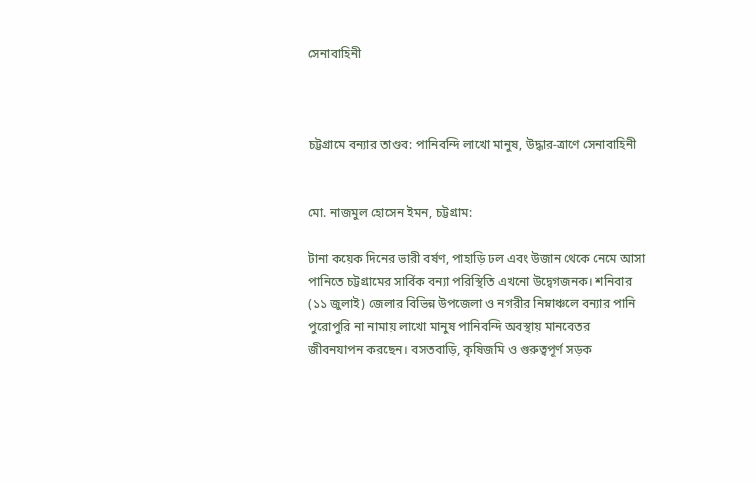সেনাবাহিনী



চট্টগ্রামে বন্যার তাণ্ডব: পানিবন্দি লাখো মানুষ, উদ্ধার-ত্রাণে সেনাবাহিনী


মো. নাজমুল হোসেন ইমন, চট্টগ্রাম:

টানা কয়েক দিনের ভারী বর্ষণ, পাহাড়ি ঢল এবং উজান থেকে নেমে আসা পানিতে চট্টগ্রামের সার্বিক বন্যা পরিস্থিতি এখনো উদ্বেগজনক। শনিবার (১১ জুলাই) জেলার বিভিন্ন উপজেলা ও নগরীর নিম্নাঞ্চলে বন্যার পানি পুরোপুরি না নামায় লাখো মানুষ পানিবন্দি অবস্থায় মানবেতর জীবনযাপন করছেন। বসতবাড়ি, কৃষিজমি ও গুরুত্বপূর্ণ সড়ক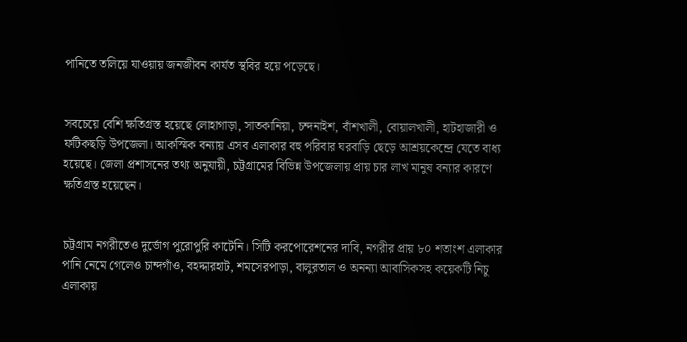পানিতে তলিয়ে যাওয়ায় জনজীবন কার্যত স্থবির হয়ে পড়েছে।


সবচেয়ে বেশি ক্ষতিগ্রস্ত হয়েছে লোহাগাড়া, সাতকানিয়া, চন্দনাইশ, বাঁশখালী, বোয়ালখালী, হাটহাজারী ও ফটিকছড়ি উপজেলা। আকস্মিক বন্যায় এসব এলাকার বহু পরিবার ঘরবাড়ি ছেড়ে আশ্রয়কেন্দ্রে যেতে বাধ্য হয়েছে। জেলা প্রশাসনের তথ্য অনুযায়ী, চট্টগ্রামের বিভিন্ন উপজেলায় প্রায় চার লাখ মানুষ বন্যার কারণে ক্ষতিগ্রস্ত হয়েছেন।


চট্টগ্রাম নগরীতেও দুর্ভোগ পুরোপুরি কাটেনি। সিটি করপোরেশনের দাবি, নগরীর প্রায় ৮০ শতাংশ এলাকার পানি নেমে গেলেও চান্দগাঁও, বহদ্দারহাট, শমসেরপাড়া, বালুরতাল ও অনন্যা আবাসিকসহ কয়েকটি নিচু এলাকায়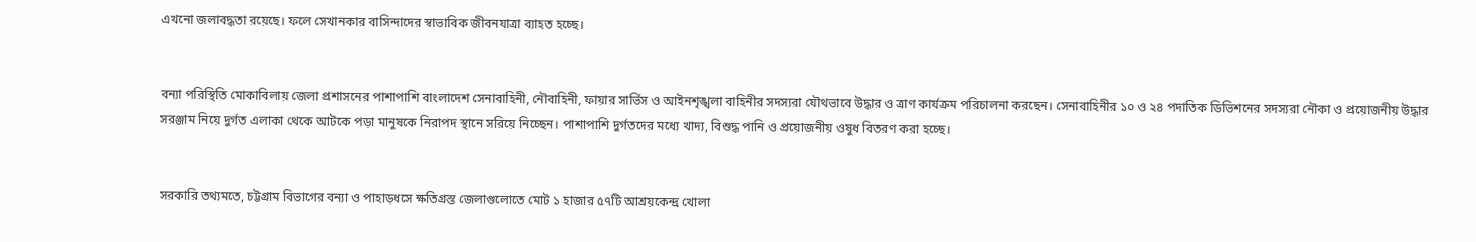এখনো জলাবদ্ধতা রয়েছে। ফলে সেখানকার বাসিন্দাদের স্বাভাবিক জীবনযাত্রা ব্যাহত হচ্ছে।


বন্যা পরিস্থিতি মোকাবিলায় জেলা প্রশাসনের পাশাপাশি বাংলাদেশ সেনাবাহিনী, নৌবাহিনী, ফায়ার সার্ভিস ও আইনশৃঙ্খলা বাহিনীর সদস্যরা যৌথভাবে উদ্ধার ও ত্রাণ কার্যক্রম পরিচালনা করছেন। সেনাবাহিনীর ১০ ও ২৪ পদাতিক ডিভিশনের সদস্যরা নৌকা ও প্রয়োজনীয় উদ্ধার সরঞ্জাম নিয়ে দুর্গত এলাকা থেকে আটকে পড়া মানুষকে নিরাপদ স্থানে সরিয়ে নিচ্ছেন। পাশাপাশি দুর্গতদের মধ্যে খাদ্য, বিশুদ্ধ পানি ও প্রয়োজনীয় ওষুধ বিতরণ করা হচ্ছে।


সরকারি তথ্যমতে, চট্টগ্রাম বিভাগের বন্যা ও পাহাড়ধসে ক্ষতিগ্রস্ত জেলাগুলোতে মোট ১ হাজার ৫৭টি আশ্রয়কেন্দ্র খোলা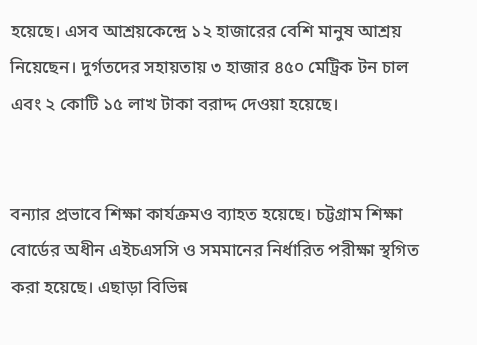হয়েছে। এসব আশ্রয়কেন্দ্রে ১২ হাজারের বেশি মানুষ আশ্রয় নিয়েছেন। দুর্গতদের সহায়তায় ৩ হাজার ৪৫০ মেট্রিক টন চাল এবং ২ কোটি ১৫ লাখ টাকা বরাদ্দ দেওয়া হয়েছে।


বন্যার প্রভাবে শিক্ষা কার্যক্রমও ব্যাহত হয়েছে। চট্টগ্রাম শিক্ষা বোর্ডের অধীন এইচএসসি ও সমমানের নির্ধারিত পরীক্ষা স্থগিত করা হয়েছে। এছাড়া বিভিন্ন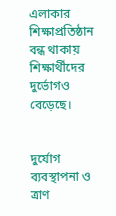এলাকার শিক্ষাপ্রতিষ্ঠান বন্ধ থাকায় শিক্ষার্থীদের দুর্ভোগও বেড়েছে।


দুর্যোগ ব্যবস্থাপনা ও ত্রাণ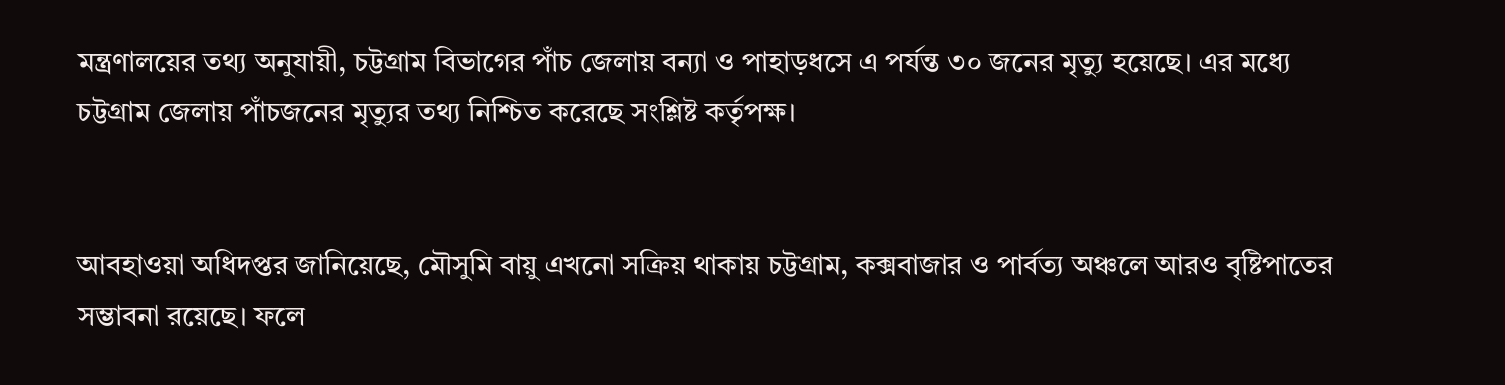মন্ত্রণালয়ের তথ্য অনুযায়ী, চট্টগ্রাম বিভাগের পাঁচ জেলায় বন্যা ও পাহাড়ধসে এ পর্যন্ত ৩০ জনের মৃত্যু হয়েছে। এর মধ্যে চট্টগ্রাম জেলায় পাঁচজনের মৃত্যুর তথ্য নিশ্চিত করেছে সংশ্লিষ্ট কর্তৃপক্ষ।


আবহাওয়া অধিদপ্তর জানিয়েছে, মৌসুমি বায়ু এখনো সক্রিয় থাকায় চট্টগ্রাম, কক্সবাজার ও পার্বত্য অঞ্চলে আরও বৃষ্টিপাতের সম্ভাবনা রয়েছে। ফলে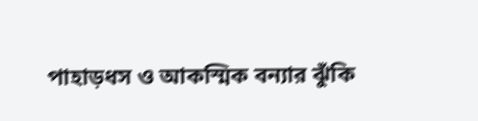পাহাড়ধস ও আকস্মিক বন্যার ঝুঁকি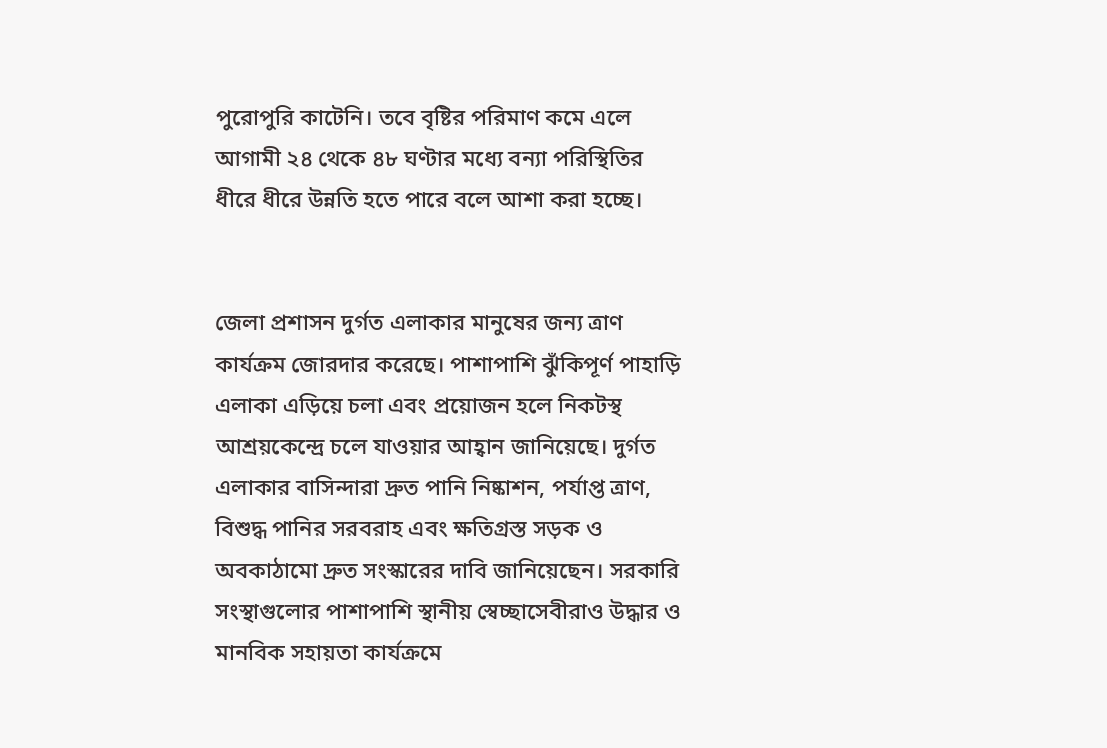পুরোপুরি কাটেনি। তবে বৃষ্টির পরিমাণ কমে এলে আগামী ২৪ থেকে ৪৮ ঘণ্টার মধ্যে বন্যা পরিস্থিতির ধীরে ধীরে উন্নতি হতে পারে বলে আশা করা হচ্ছে।


জেলা প্রশাসন দুর্গত এলাকার মানুষের জন্য ত্রাণ কার্যক্রম জোরদার করেছে। পাশাপাশি ঝুঁকিপূর্ণ পাহাড়ি এলাকা এড়িয়ে চলা এবং প্রয়োজন হলে নিকটস্থ আশ্রয়কেন্দ্রে চলে যাওয়ার আহ্বান জানিয়েছে। দুর্গত এলাকার বাসিন্দারা দ্রুত পানি নিষ্কাশন, পর্যাপ্ত ত্রাণ, বিশুদ্ধ পানির সরবরাহ এবং ক্ষতিগ্রস্ত সড়ক ও অবকাঠামো দ্রুত সংস্কারের দাবি জানিয়েছেন। সরকারি সংস্থাগুলোর পাশাপাশি স্থানীয় স্বেচ্ছাসেবীরাও উদ্ধার ও মানবিক সহায়তা কার্যক্রমে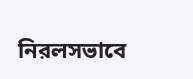নিরলসভাবে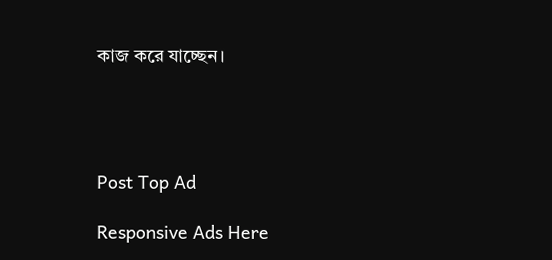কাজ করে যাচ্ছেন।




Post Top Ad

Responsive Ads Here